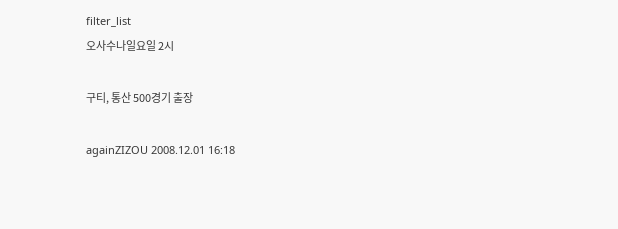filter_list
오사수나일요일 2시

구티, 통산 500경기 출장

againZIZOU 2008.12.01 16:18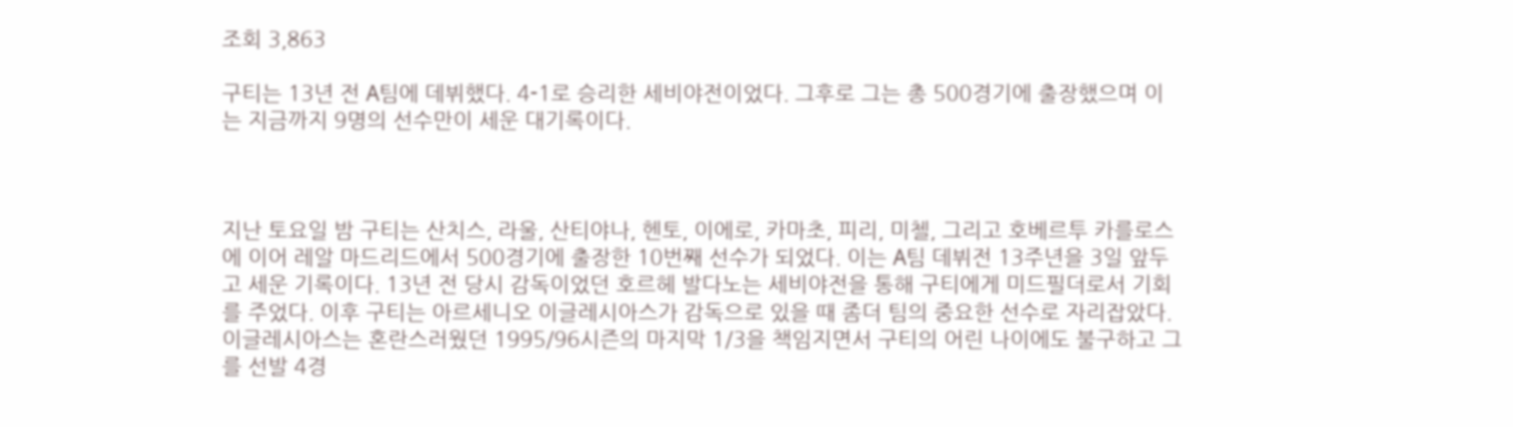조회 3,863

구티는 13년 전 A팀에 데뷔했다. 4-1로 승리한 세비야전이었다. 그후로 그는 총 500경기에 출장했으며 이는 지금까지 9명의 선수만이 세운 대기록이다.



지난 토요일 밤 구티는 산치스, 라울, 산티야나, 헨토, 이에로, 카마초, 피리, 미첼, 그리고 호베르투 카를로스에 이어 레알 마드리드에서 500경기에 출장한 10번째 선수가 되었다. 이는 A팀 데뷔전 13주년을 3일 앞두고 세운 기록이다. 13년 전 당시 감독이었던 호르헤 발다노는 세비야전을 통해 구티에게 미드필더로서 기회를 주었다. 이후 구티는 아르세니오 이글레시아스가 감독으로 있을 때 좀더 팀의 중요한 선수로 자리잡았다. 이글레시아스는 혼란스러웠던 1995/96시즌의 마지막 1/3을 책임지면서 구티의 어린 나이에도 불구하고 그를 선발 4경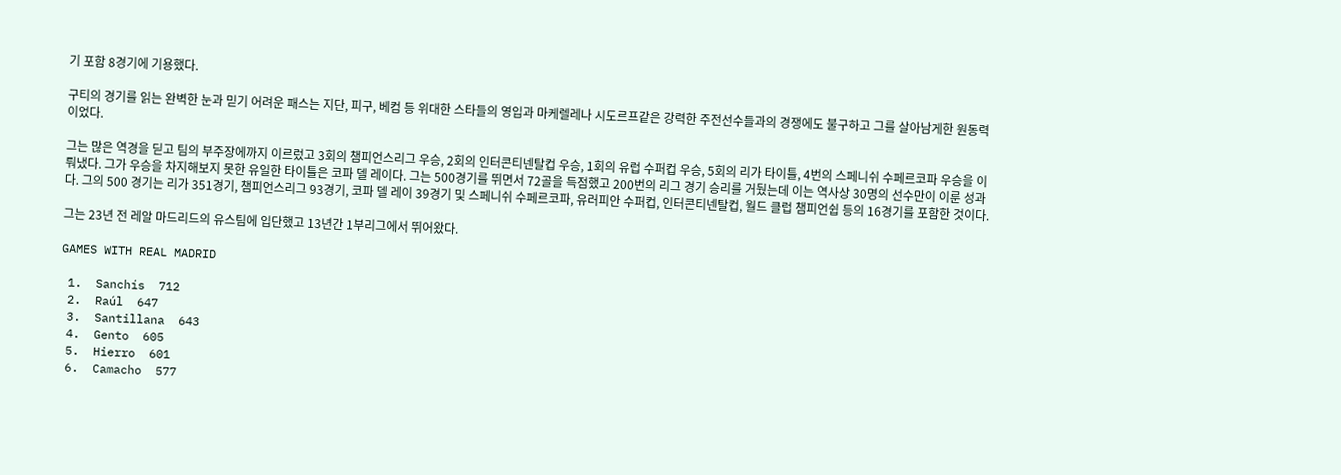기 포함 8경기에 기용했다.

구티의 경기를 읽는 완벽한 눈과 믿기 어려운 패스는 지단, 피구, 베컴 등 위대한 스타들의 영입과 마케렐레나 시도르프같은 강력한 주전선수들과의 경쟁에도 불구하고 그를 살아남게한 원동력이었다.

그는 많은 역경을 딛고 팀의 부주장에까지 이르렀고 3회의 챔피언스리그 우승, 2회의 인터콘티넨탈컵 우승, 1회의 유럽 수퍼컵 우승, 5회의 리가 타이틀, 4번의 스페니쉬 수페르코파 우승을 이뤄냈다. 그가 우승을 차지해보지 못한 유일한 타이틀은 코파 델 레이다. 그는 500경기를 뛰면서 72골을 득점했고 200번의 리그 경기 승리를 거뒀는데 이는 역사상 30명의 선수만이 이룬 성과다. 그의 500 경기는 리가 351경기, 챔피언스리그 93경기, 코파 델 레이 39경기 및 스페니쉬 수페르코파, 유러피안 수퍼컵, 인터콘티넨탈컵, 월드 클럽 챔피언쉽 등의 16경기를 포함한 것이다.

그는 23년 전 레알 마드리드의 유스팀에 입단했고 13년간 1부리그에서 뛰어왔다.

GAMES WITH REAL MADRID

 1.  Sanchís  712
 2.  Raúl  647
 3.  Santillana  643
 4.  Gento  605
 5.  Hierro  601
 6.  Camacho  577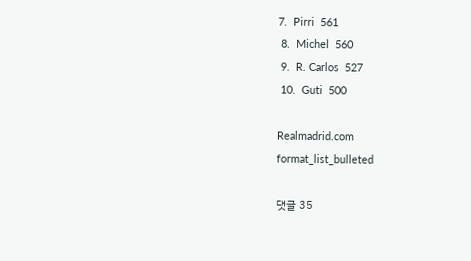7.  Pirri  561
 8.  Michel  560
 9.  R. Carlos  527
 10.  Guti  500

Realmadrid.com
format_list_bulleted

댓글 35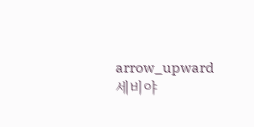arrow_upward 세비야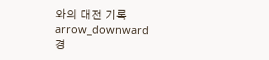와의 대전 기록 arrow_downward 경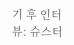기 후 인터뷰: 슈스터